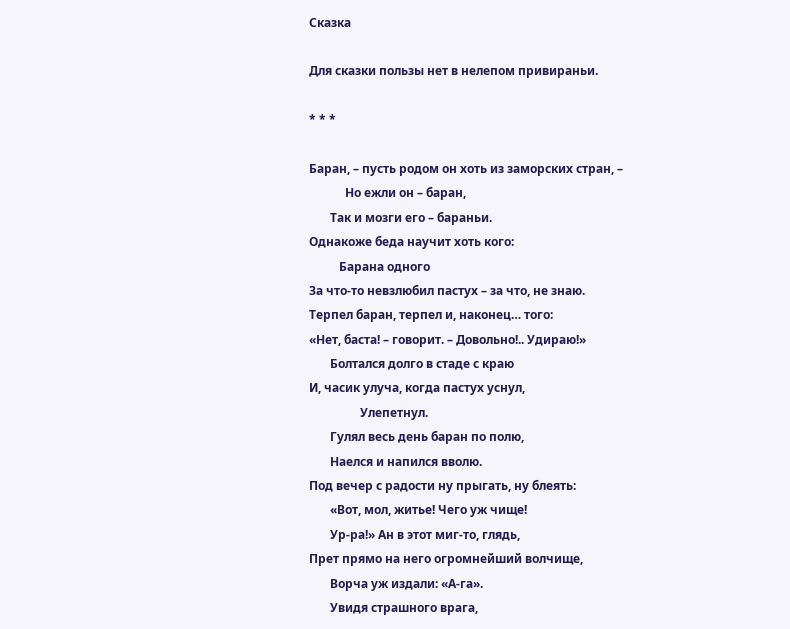Сказка

Для сказки пользы нет в нелепом привираньи.

* * *

Баран, – пусть родом он хоть из заморских стран, –
            Но ежли он – баран,
       Так и мозги его – бараньи.
Однакоже беда научит хоть кого:
          Барана одного
За что-то невзлюбил пастух – за что, не знаю.
Терпел баран, терпел и, наконец… того:
«Нет, баста! – говорит. – Довольно!.. Удираю!»
       Болтался долго в стаде с краю
И, часик улуча, когда пастух уснул,
                 Улепетнул.
       Гулял весь день баран по полю,
       Наелся и напился вволю.
Под вечер с радости ну прыгать, ну блеять:
       «Вот, мол, житье! Чего уж чище!
       Ур-ра!» Ан в этот миг-то, глядь,
Прет прямо на него огромнейший волчище,
       Ворча уж издали: «А-га».
       Увидя страшного врага,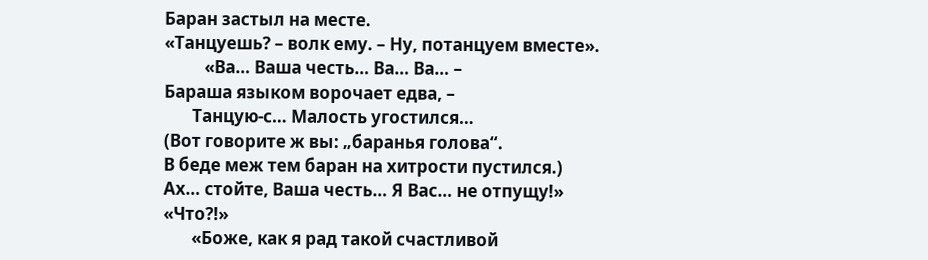Баран застыл на месте.
«Танцуешь? – волк ему. – Ну, потанцуем вместе».
          «Ва… Ваша честь… Ва… Ва… –
Бараша языком ворочает едва, –
       Танцую-с… Малость угостился…
(Вот говорите ж вы: „баранья голова“.
В беде меж тем баран на хитрости пустился.)
Ах… стойте, Ваша честь… Я Вас… не отпущу!»
«Что?!»
       «Боже, как я рад такой счастливой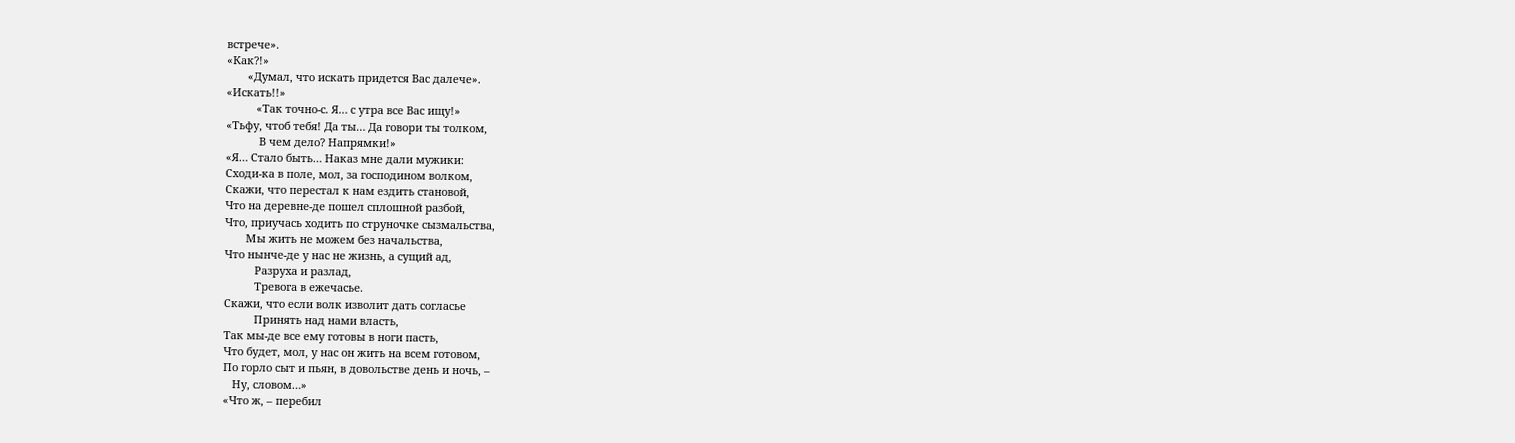встрече».
«Как?!»
       «Думал, что искать придется Вас далече».
«Искать!!»
          «Так точно-с. Я… с утра все Вас ищу!»
«Тьфу, чтоб тебя! Да ты… Да говори ты толком,
           В чем дело? Напрямки!»
«Я… Стало быть… Наказ мне дали мужики:
Сходи-ка в поле, мол, за господином волком,
Скажи, что перестал к нам ездить становой,
Что на деревне-де пошел сплошной разбой,
Что, приучась ходить по струночке сызмальства,
       Мы жить не можем без начальства,
Что нынче-де у нас не жизнь, а сущий ад,
          Разруха и разлад,
          Тревога в ежечасье.
Скажи, что если волк изволит дать согласье
          Принять над нами власть,
Так мы-де все ему готовы в ноги пасть,
Что будет, мол, у нас он жить на всем готовом,
По горло сыт и пьян, в довольстве день и ночь, –
   Ну, словом…»
«Что ж, – перебил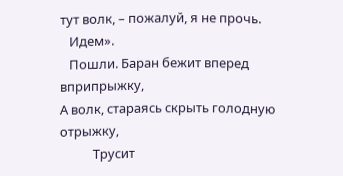тут волк, – пожалуй, я не прочь.
   Идем».
   Пошли. Баран бежит вперед вприпрыжку,
А волк, стараясь скрыть голодную отрыжку,
           Трусит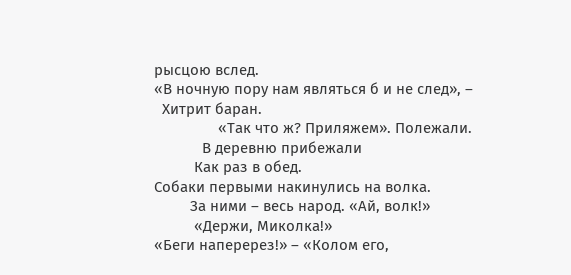рысцою вслед.
«В ночную пору нам являться б и не след», –
  Хитрит баран.
                «Так что ж? Приляжем». Полежали.
            В деревню прибежали
          Как раз в обед.
Собаки первыми накинулись на волка.
         За ними – весь народ. «Ай, волк!»
          «Держи, Миколка!»
«Беги наперерез!» – «Колом его,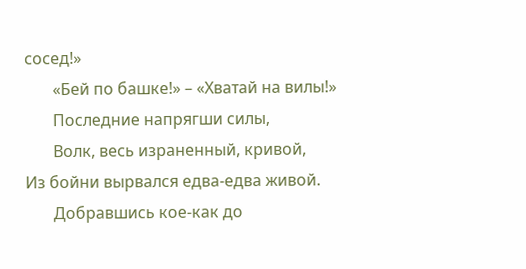сосед!»
       «Бей по башке!» – «Хватай на вилы!»
       Последние напрягши силы,
       Волк, весь израненный, кривой,
Из бойни вырвался едва-едва живой.
       Добравшись кое-как до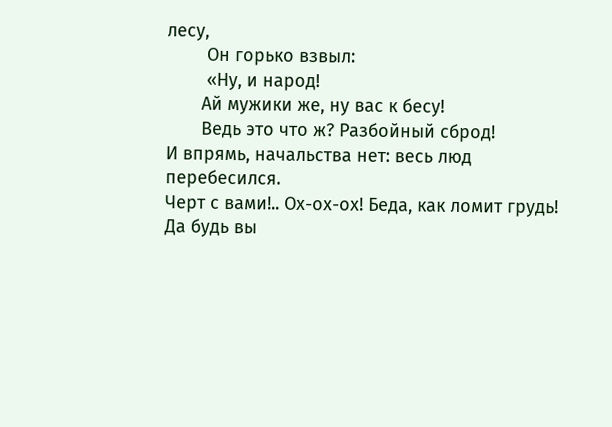лесу,
        Он горько взвыл:
        «Ну, и народ!
       Ай мужики же, ну вас к бесу!
       Ведь это что ж? Разбойный сброд!
И впрямь, начальства нет: весь люд перебесился.
Черт с вами!.. Ох-ох-ох! Беда, как ломит грудь!
Да будь вы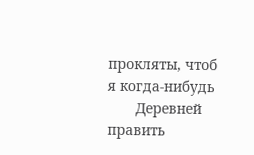прокляты, чтоб я когда-нибудь
       Деревней править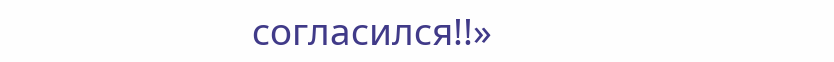согласился!!»